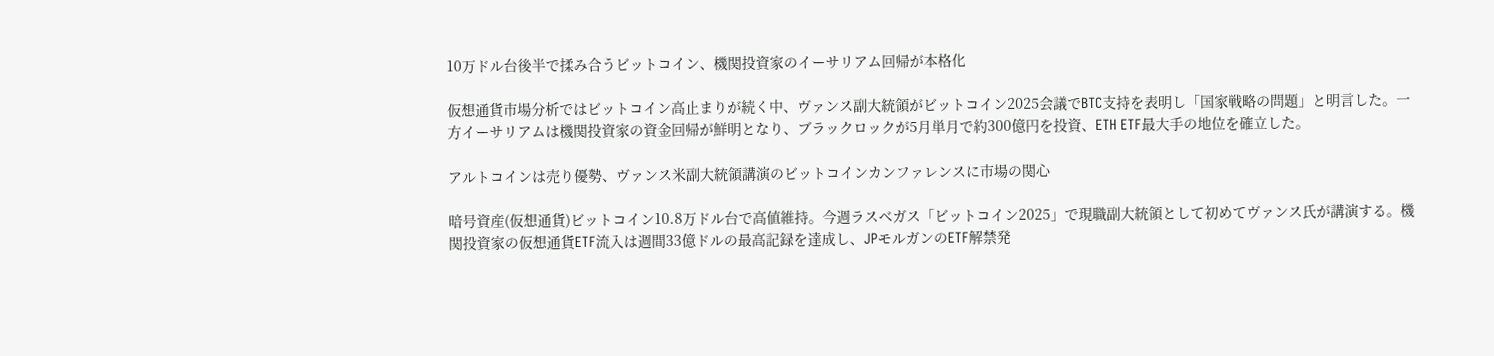10万ドル台後半で揉み合うビットコイン、機関投資家のイーサリアム回帰が本格化

仮想通貨市場分析ではビットコイン高止まりが続く中、ヴァンス副大統領がビットコイン2025会議でBTC支持を表明し「国家戦略の問題」と明言した。一方イーサリアムは機関投資家の資金回帰が鮮明となり、ブラックロックが5月単月で約300億円を投資、ETH ETF最大手の地位を確立した。

アルトコインは売り優勢、ヴァンス米副大統領講演のビットコインカンファレンスに市場の関心

暗号資産(仮想通貨)ビットコイン10.8万ドル台で高値維持。今週ラスベガス「ビットコイン2025」で現職副大統領として初めてヴァンス氏が講演する。機関投資家の仮想通貨ETF流入は週間33億ドルの最高記録を達成し、JPモルガンのETF解禁発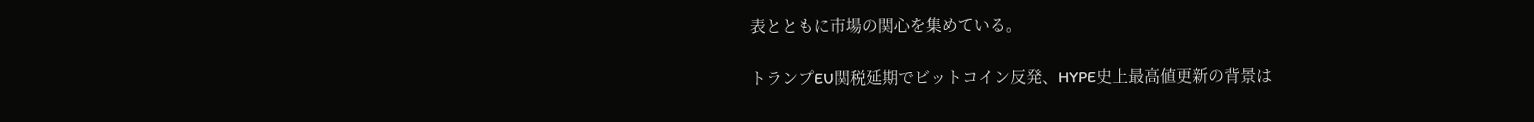表とともに市場の関心を集めている。

トランプEU関税延期でビットコイン反発、HYPE史上最高値更新の背景は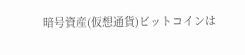暗号資産(仮想通貨)ビットコインは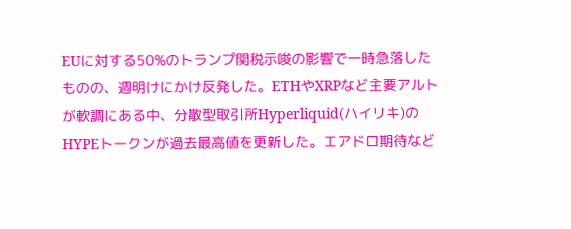EUに対する50%のトランプ関税示唆の影響で一時急落したものの、週明けにかけ反発した。ETHやXRPなど主要アルトが軟調にある中、分散型取引所Hyperliquid(ハイリキ)のHYPEトークンが過去最高値を更新した。エアドロ期待など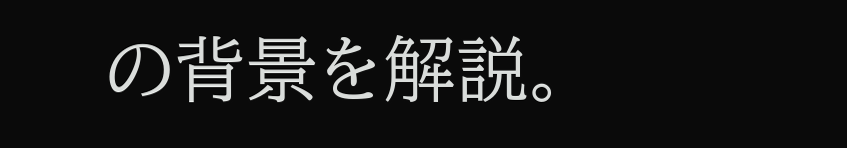の背景を解説。